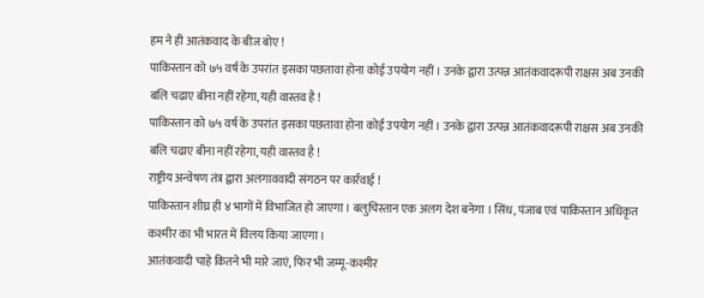हम ने ही आतंकवाद के बीज बोए !
पाकिस्तान को ७५ वर्ष के उपरांत इसका पछतावा होना कोई उपयोग नहीं । उनके द्वारा उत्पन्न आतंकवादरूपी राक्षस अब उनकी बलि चढाए बीना नहीं रहेगा, यही वास्तव है !
पाकिस्तान को ७५ वर्ष के उपरांत इसका पछतावा होना कोई उपयोग नहीं । उनके द्वारा उत्पन्न आतंकवादरूपी राक्षस अब उनकी बलि चढाए बीना नहीं रहेगा, यही वास्तव है !
राष्ट्रीय अन्वेषण तंत्र द्वारा अलगाववादी संगठन पर कार्रवाई !
पाकिस्तान शीघ्र ही ४ भागों में विभाजित हो जाएगा । बलुचिस्तान एक अलग देश बनेगा । सिंध, पंजाब एवं पाकिस्तान अधिकृत कश्मीर का भी भारत में विलय किया जाएगा ।
आतंकवादी चाहे कितने भी मारे जाएं, फिर भी जम्मू-कश्मीर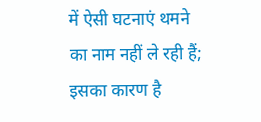में ऐसी घटनाएं थमने का नाम नहीं ले रही हैं; इसका कारण है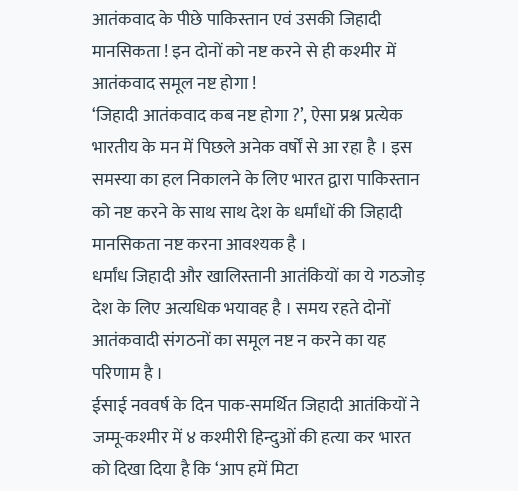आतंकवाद के पीछे पाकिस्तान एवं उसकी जिहादी मानसिकता ! इन दोनों को नष्ट करने से ही कश्मीर में आतंकवाद समूल नष्ट होगा !
‘जिहादी आतंकवाद कब नष्ट होगा ?’, ऐसा प्रश्न प्रत्येक भारतीय के मन में पिछले अनेक वर्षों से आ रहा है । इस समस्या का हल निकालने के लिए भारत द्वारा पाकिस्तान को नष्ट करने के साथ साथ देश के धर्मांधों की जिहादी मानसिकता नष्ट करना आवश्यक है ।
धर्मांध जिहादी और खालिस्तानी आतंकियों का ये गठजोड़ देश के लिए अत्यधिक भयावह है । समय रहते दोनों आतंकवादी संगठनों का समूल नष्ट न करने का यह परिणाम है ।
ईसाई नववर्ष के दिन पाक-समर्थित जिहादी आतंकियों ने जम्मू-कश्मीर में ४ कश्मीरी हिन्दुओं की हत्या कर भारत को दिखा दिया है कि ‘आप हमें मिटा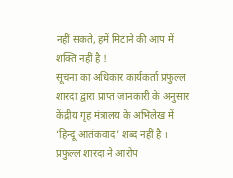नहीं सकते, हमें मिटाने की आप में शक्ति नहीं है !
सूचना का अधिकार कार्यकर्ता प्रफुल्ल शारदा द्वारा प्राप्त जानकारी के अनुसार केंद्रीय गृह मंत्रालय के अभिलेख में ‘हिन्दू आतंकवाद’ शब्द नहीं है । प्रफुल्ल शारदा ने आरोप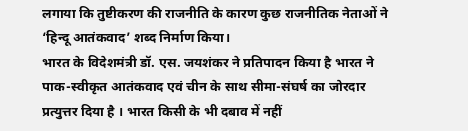लगाया कि तुष्टीकरण की राजनीति के कारण कुछ राजनीतिक नेताओं ने ‘हिन्दू आतंकवाद’ शब्द निर्माण किया।
भारत के विदेशमंत्री डॉ. एस. जयशंकर ने प्रतिपादन किया है भारत ने पाक-स्वीकृत आतंकवाद एवं चीन के साथ सीमा-संघर्ष का जोरदार प्रत्युत्तर दिया है । भारत किसी के भी दबाव में नहीं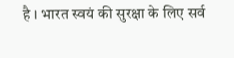है । भारत स्वयं की सुरक्षा के लिए सर्व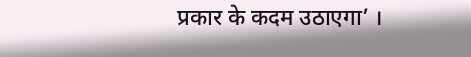प्रकार के कदम उठाएगा’ ।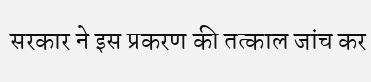सरकार ने इस प्रकरण की तत्काल जांच कर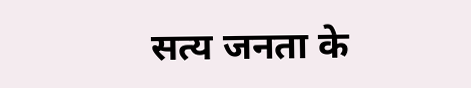सत्य जनता के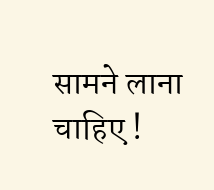सामने लाना चाहिए !